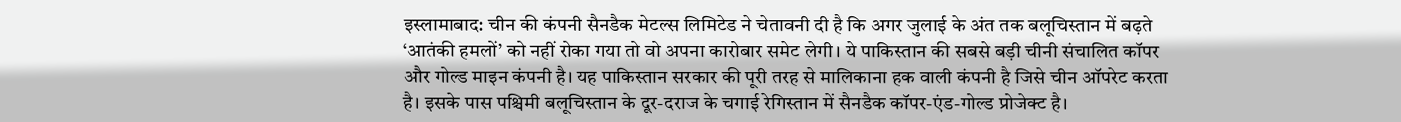इस्लामाबाद: चीन की कंपनी सैनडैक मेटल्स लिमिटेड ने चेतावनी दी है कि अगर जुलाई के अंत तक बलूचिस्तान में बढ़ते ‘आतंकी हमलों’ को नहीं रोका गया तो वो अपना कारोबार समेट लेगी। ये पाकिस्तान की सबसे बड़ी चीनी संचालित कॉपर और गोल्ड माइन कंपनी है। यह पाकिस्तान सरकार की पूरी तरह से मालिकाना हक वाली कंपनी है जिसे चीन ऑपरेट करता है। इसके पास पश्चिमी बलूचिस्तान के दूर-दराज के चगाई रेगिस्तान में सैनडैक कॉपर-एंड-गोल्ड प्रोजेक्ट है।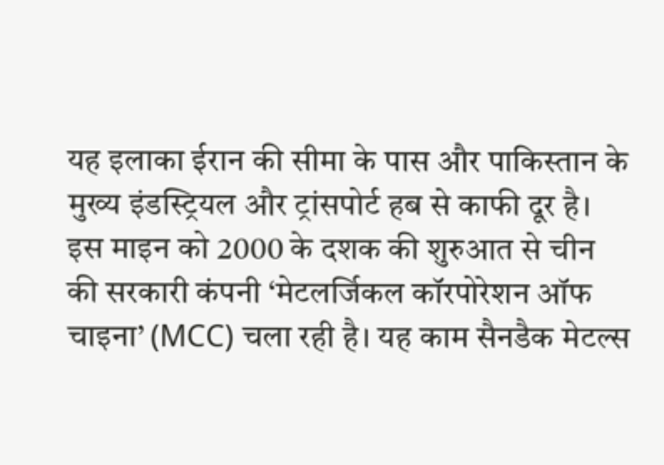यह इलाका ईरान की सीमा के पास और पाकिस्तान के मुख्य इंडस्ट्रियल और ट्रांसपोर्ट हब से काफी दूर है।
इस माइन को 2000 के दशक की शुरुआत से चीन की सरकारी कंपनी ‘मेटलर्जिकल कॉरपोरेशन ऑफ चाइना’ (MCC) चला रही है। यह काम सैनडैक मेटल्स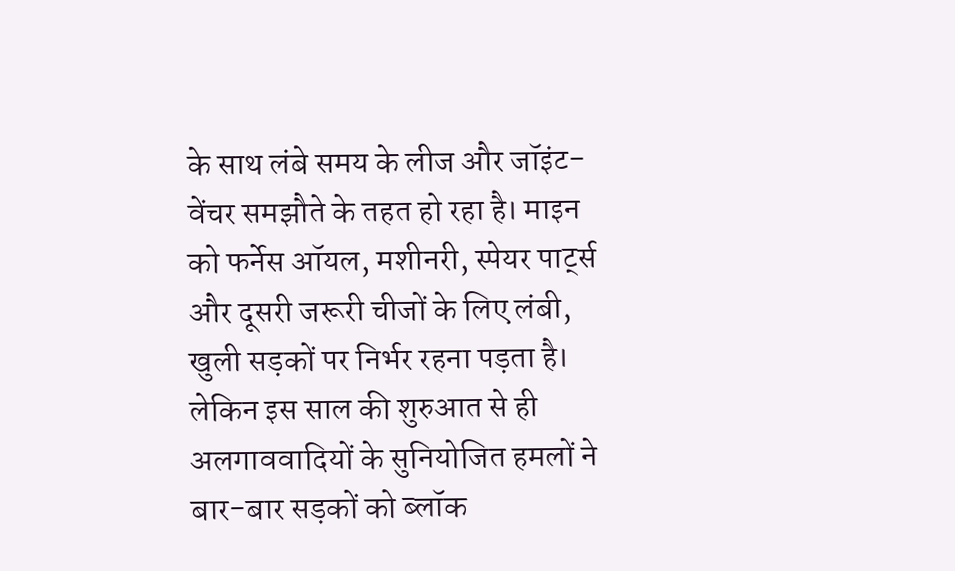के साथ लंबे समय के लीज और जॉइंट-वेंचर समझौते के तहत हो रहा है। माइन को फर्नेस ऑयल, मशीनरी, स्पेयर पार्ट्स और दूसरी जरूरी चीजों के लिए लंबी, खुली सड़कों पर निर्भर रहना पड़ता है। लेकिन इस साल की शुरुआत से ही अलगाववादियों के सुनियोजित हमलों ने बार-बार सड़कों को ब्लॉक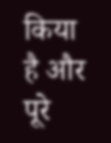किया है और पूरे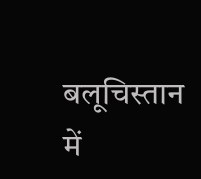बलूचिस्तान में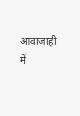आवाजाही में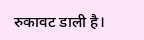रुकावट डाली है।